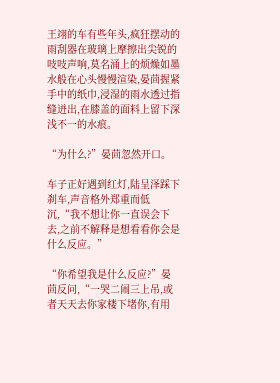王翊的车有些年头,疯狂摆动的雨刮器在玻璃上摩擦出尖锐的吱吱声响,莫名涌上的烦燥如墨水般在心头慢慢渲染,晏茴握紧手中的纸巾,浸湿的雨水透过指缝迸出,在膝盖的面料上留下深浅不一的水痕。

“为什么?”晏茴忽然开口。

车子正好遇到红灯,陆呈泽踩下刹车,声音格外郑重而低沉,“我不想让你一直误会下去,之前不解释是想看看你会是什么反应。”

“你希望我是什么反应?”晏茴反问,“一哭二闹三上吊,或者天天去你家楼下堵你,有用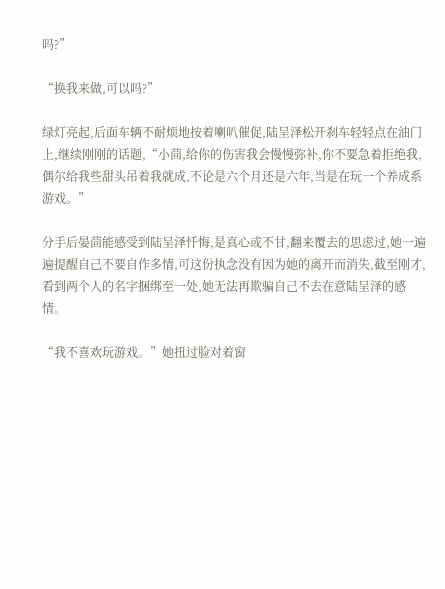吗?”

“换我来做,可以吗?”

绿灯亮起,后面车辆不耐烦地按着喇叭催促,陆呈泽松开刹车轻轻点在油门上,继续刚刚的话题,“小茴,给你的伤害我会慢慢弥补,你不要急着拒绝我,偶尔给我些甜头吊着我就成,不论是六个月还是六年,当是在玩一个养成系游戏。”

分手后晏茴能感受到陆呈泽忏悔,是真心或不甘,翻来覆去的思虑过,她一遍遍提醒自己不要自作多情,可这份执念没有因为她的离开而消失,截至刚才,看到两个人的名字捆绑至一处,她无法再欺骗自己不去在意陆呈泽的感情。

“我不喜欢玩游戏。”她扭过脸对着窗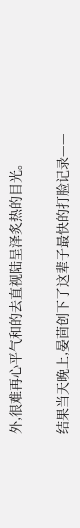外,很难再心平气和的去直视陆呈泽炙热的目光。

结果当天晚上,晏茴创下了这辈子最快的打脸记录——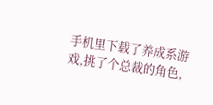手机里下载了养成系游戏,挑了个总裁的角色,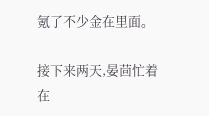氪了不少金在里面。

接下来两天,晏茴忙着在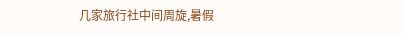几家旅行社中间周旋,暑假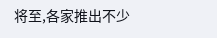将至,各家推出不少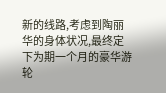新的线路,考虑到陶丽华的身体状况,最终定下为期一个月的豪华游轮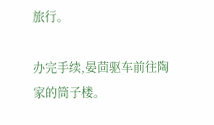旅行。

办完手续,晏茴驱车前往陶家的筒子楼。